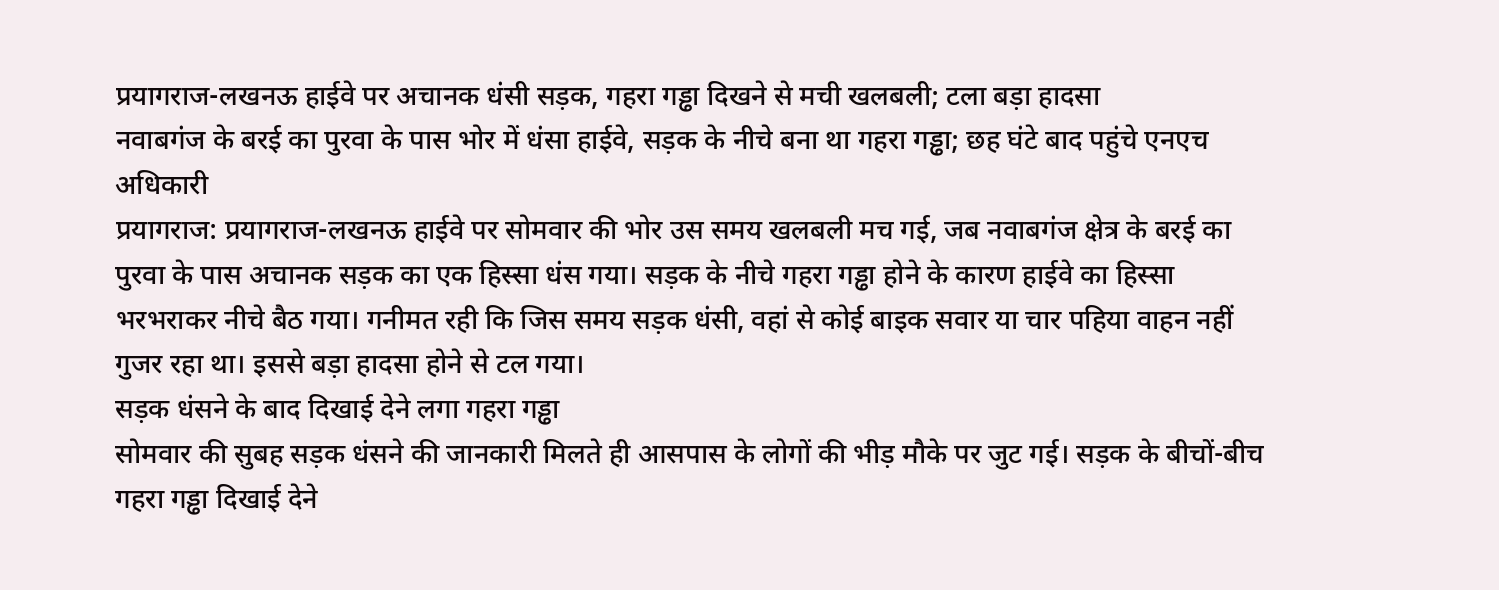प्रयागराज-लखनऊ हाईवे पर अचानक धंसी सड़क, गहरा गड्ढा दिखने से मची खलबली; टला बड़ा हादसा
नवाबगंज के बरई का पुरवा के पास भोर में धंसा हाईवे, सड़क के नीचे बना था गहरा गड्ढा; छह घंटे बाद पहुंचे एनएच अधिकारी
प्रयागराज: प्रयागराज-लखनऊ हाईवे पर सोमवार की भोर उस समय खलबली मच गई, जब नवाबगंज क्षेत्र के बरई का पुरवा के पास अचानक सड़क का एक हिस्सा धंस गया। सड़क के नीचे गहरा गड्ढा होने के कारण हाईवे का हिस्सा भरभराकर नीचे बैठ गया। गनीमत रही कि जिस समय सड़क धंसी, वहां से कोई बाइक सवार या चार पहिया वाहन नहीं गुजर रहा था। इससे बड़ा हादसा होने से टल गया।
सड़क धंसने के बाद दिखाई देने लगा गहरा गड्ढा
सोमवार की सुबह सड़क धंसने की जानकारी मिलते ही आसपास के लोगों की भीड़ मौके पर जुट गई। सड़क के बीचों-बीच गहरा गड्ढा दिखाई देने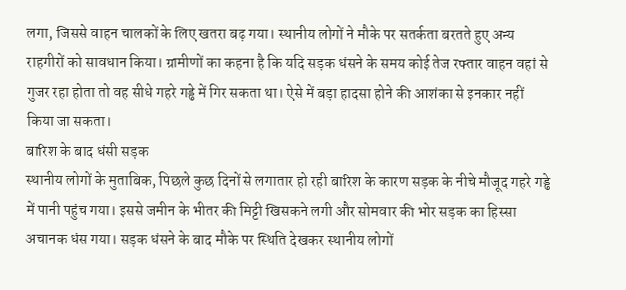लगा, जिससे वाहन चालकों के लिए खतरा बढ़ गया। स्थानीय लोगों ने मौके पर सतर्कता बरतते हुए अन्य राहगीरों को सावधान किया। ग्रामीणों का कहना है कि यदि सड़क धंसने के समय कोई तेज रफ्तार वाहन वहां से गुजर रहा होता तो वह सीधे गहरे गड्ढे में गिर सकता था। ऐसे में बड़ा हादसा होने की आशंका से इनकार नहीं किया जा सकता।
बारिश के बाद धंसी सड़क
स्थानीय लोगों के मुताबिक, पिछले कुछ दिनों से लगातार हो रही बारिश के कारण सड़क के नीचे मौजूद गहरे गड्ढे में पानी पहुंच गया। इससे जमीन के भीतर की मिट्टी खिसकने लगी और सोमवार की भोर सड़क का हिस्सा अचानक धंस गया। सड़क धंसने के बाद मौके पर स्थिति देखकर स्थानीय लोगों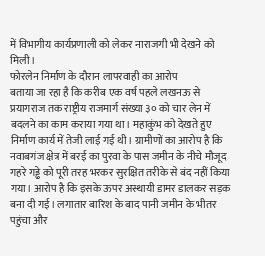में विभागीय कार्यप्रणाली को लेकर नाराजगी भी देखने को मिली।
फोरलेन निर्माण के दौरान लापरवाही का आरोप
बताया जा रहा है कि करीब एक वर्ष पहले लखनऊ से प्रयागराज तक राष्ट्रीय राजमार्ग संख्या ३० को चार लेन में बदलने का काम कराया गया था। महाकुंभ को देखते हुए निर्माण कार्य में तेजी लाई गई थी। ग्रामीणों का आरोप है कि नवाबगंज क्षेत्र में बरई का पुरवा के पास जमीन के नीचे मौजूद गहरे गड्ढे को पूरी तरह भरकर सुरक्षित तरीके से बंद नहीं किया गया। आरोप है कि इसके ऊपर अस्थायी डामर डालकर सड़क बना दी गई। लगातार बारिश के बाद पानी जमीन के भीतर पहुंचा और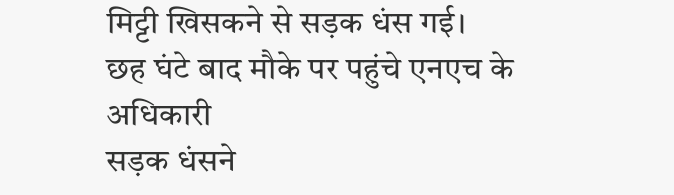मिट्टी खिसकने से सड़क धंस गई।
छह घंटे बाद मौके पर पहुंचे एनएच के अधिकारी
सड़क धंसने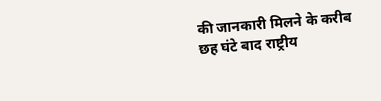की जानकारी मिलने के करीब छह घंटे बाद राष्ट्रीय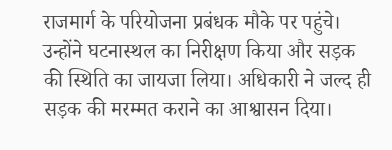राजमार्ग के परियोजना प्रबंधक मौके पर पहुंचे। उन्होंने घटनास्थल का निरीक्षण किया और सड़क की स्थिति का जायजा लिया। अधिकारी ने जल्द ही सड़क की मरम्मत कराने का आश्वासन दिया।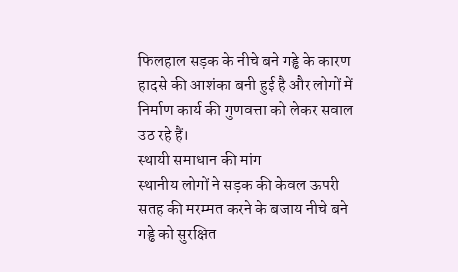फिलहाल सड़क के नीचे बने गड्ढे के कारण हादसे की आशंका बनी हुई है और लोगों में निर्माण कार्य की गुणवत्ता को लेकर सवाल उठ रहे हैं।
स्थायी समाधान की मांग
स्थानीय लोगों ने सड़क की केवल ऊपरी सतह की मरम्मत करने के बजाय नीचे बने गड्ढे को सुरक्षित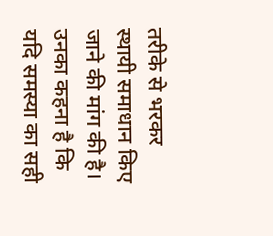तरीके से भरकर स्थायी समाधान किए जाने की मांग की है। उनका कहना है कि यदि समस्या का सही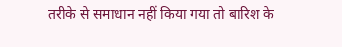तरीके से समाधान नहीं किया गया तो बारिश के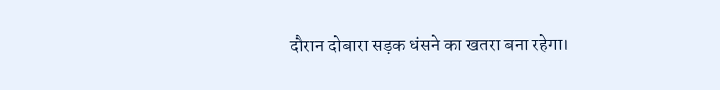दौरान दोबारा सड़क धंसने का खतरा बना रहेगा।